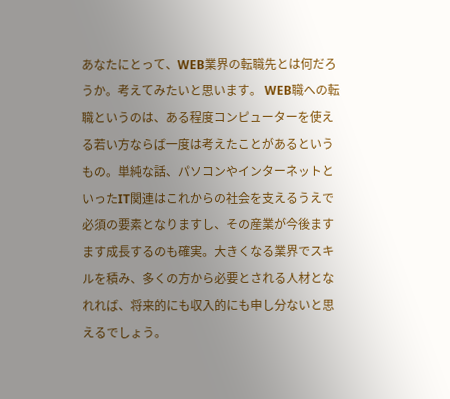あなたにとって、WEB業界の転職先とは何だろうか。考えてみたいと思います。 WEB職への転職というのは、ある程度コンピューターを使える若い方ならば一度は考えたことがあるというもの。単純な話、パソコンやインターネットといったIT関連はこれからの社会を支えるうえで必須の要素となりますし、その産業が今後ますます成長するのも確実。大きくなる業界でスキルを積み、多くの方から必要とされる人材となれれば、将来的にも収入的にも申し分ないと思えるでしょう。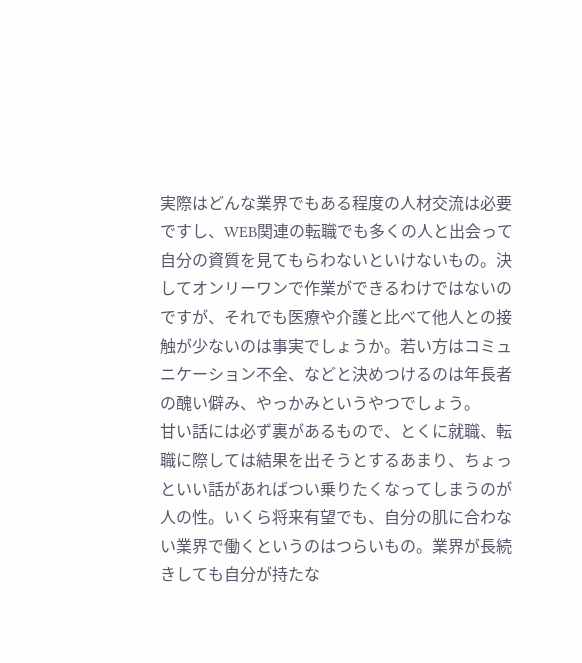実際はどんな業界でもある程度の人材交流は必要ですし、WEB関連の転職でも多くの人と出会って自分の資質を見てもらわないといけないもの。決してオンリーワンで作業ができるわけではないのですが、それでも医療や介護と比べて他人との接触が少ないのは事実でしょうか。若い方はコミュニケーション不全、などと決めつけるのは年長者の醜い僻み、やっかみというやつでしょう。
甘い話には必ず裏があるもので、とくに就職、転職に際しては結果を出そうとするあまり、ちょっといい話があればつい乗りたくなってしまうのが人の性。いくら将来有望でも、自分の肌に合わない業界で働くというのはつらいもの。業界が長続きしても自分が持たな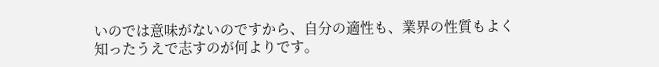いのでは意味がないのですから、自分の適性も、業界の性質もよく知ったうえで志すのが何よりです。